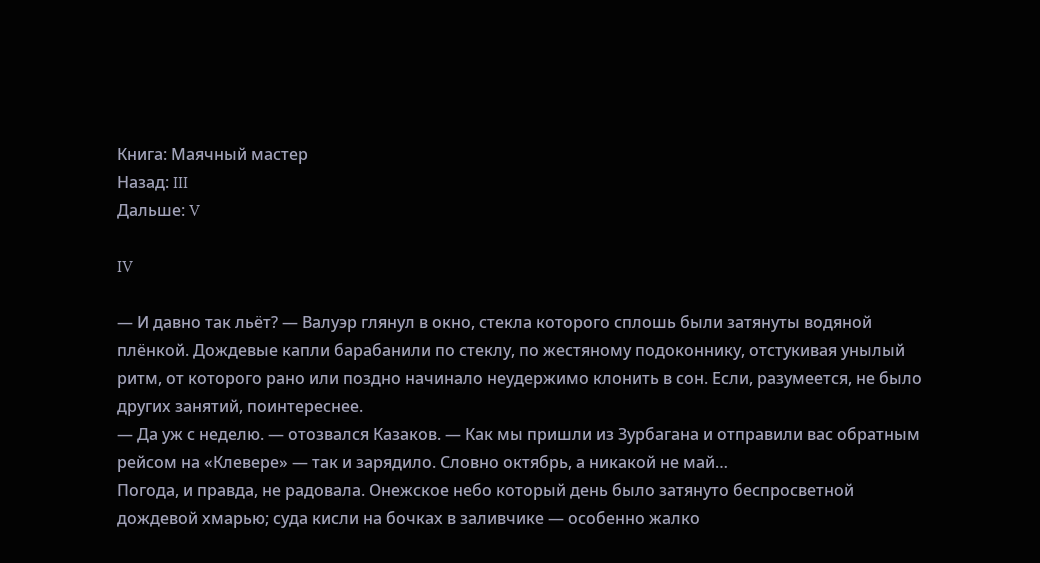Книга: Маячный мастер
Назад: III
Дальше: V

IV

— И давно так льёт? — Валуэр глянул в окно, стекла которого сплошь были затянуты водяной плёнкой. Дождевые капли барабанили по стеклу, по жестяному подоконнику, отстукивая унылый ритм, от которого рано или поздно начинало неудержимо клонить в сон. Если, разумеется, не было других занятий, поинтереснее.
— Да уж с неделю. — отозвался Казаков. — Как мы пришли из Зурбагана и отправили вас обратным рейсом на «Клевере» — так и зарядило. Словно октябрь, а никакой не май…
Погода, и правда, не радовала. Онежское небо который день было затянуто беспросветной дождевой хмарью; суда кисли на бочках в заливчике — особенно жалко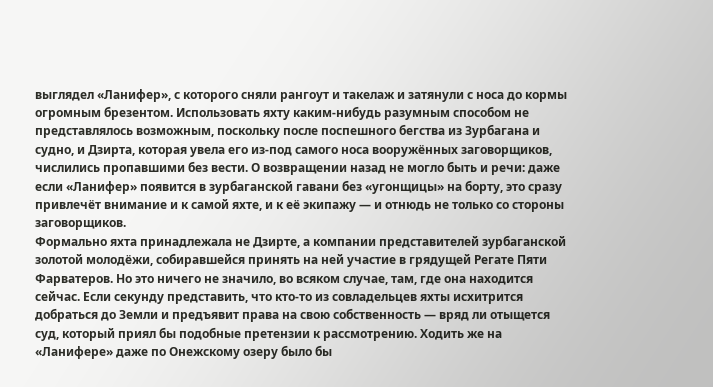выглядел «Ланифер», с которого сняли рангоут и такелаж и затянули с носа до кормы огромным брезентом. Использовать яхту каким-нибудь разумным способом не представлялось возможным, поскольку после поспешного бегства из Зурбагана и судно, и Дзирта, которая увела его из-под самого носа вооружённых заговорщиков, числились пропавшими без вести. О возвращении назад не могло быть и речи: даже если «Ланифер» появится в зурбаганской гавани без «угонщицы» на борту, это сразу привлечёт внимание и к самой яхте, и к её экипажу — и отнюдь не только со стороны заговорщиков.
Формально яхта принадлежала не Дзирте, а компании представителей зурбаганской золотой молодёжи, собиравшейся принять на ней участие в грядущей Регате Пяти Фарватеров. Но это ничего не значило, во всяком случае, там, где она находится сейчас. Если секунду представить, что кто-то из совладельцев яхты исхитрится добраться до Земли и предъявит права на свою собственность — вряд ли отыщется суд, который приял бы подобные претензии к рассмотрению. Ходить же на «Ланифере» даже по Онежскому озеру было бы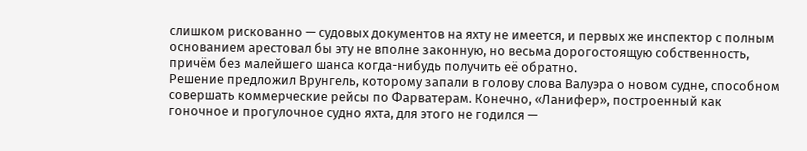слишком рискованно — судовых документов на яхту не имеется, и первых же инспектор с полным основанием арестовал бы эту не вполне законную, но весьма дорогостоящую собственность, причём без малейшего шанса когда-нибудь получить её обратно.
Решение предложил Врунгель, которому запали в голову слова Валуэра о новом судне, способном совершать коммерческие рейсы по Фарватерам. Конечно, «Ланифер», построенный как гоночное и прогулочное судно яхта, для этого не годился —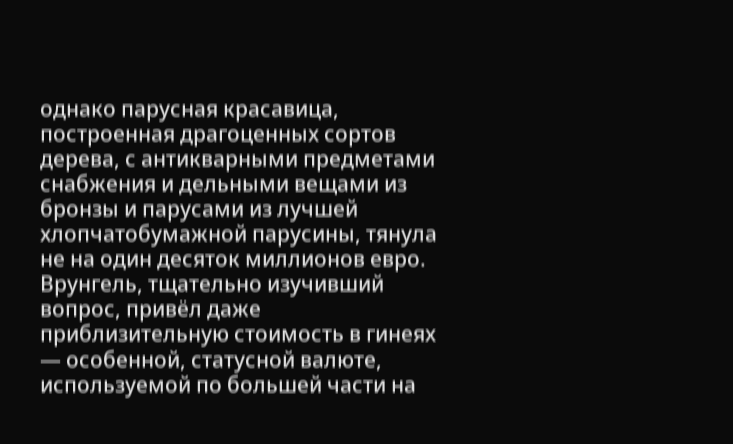однако парусная красавица, построенная драгоценных сортов дерева, с антикварными предметами снабжения и дельными вещами из бронзы и парусами из лучшей хлопчатобумажной парусины, тянула не на один десяток миллионов евро. Врунгель, тщательно изучивший вопрос, привёл даже приблизительную стоимость в гинеях — особенной, статусной валюте, используемой по большей части на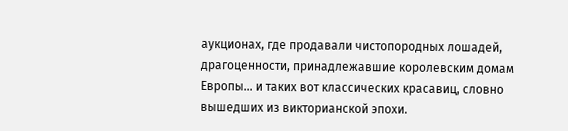аукционах, где продавали чистопородных лошадей, драгоценности, принадлежавшие королевским домам Европы… и таких вот классических красавиц, словно вышедших из викторианской эпохи.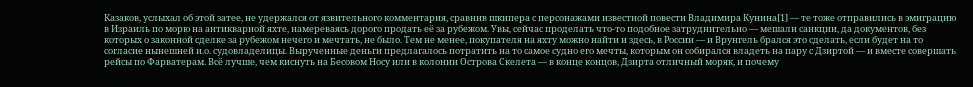Казаков, услыхал об этой затее, не удержался от язвительного комментария, сравнив шкипера с персонажами известной повести Владимира Кунина[1] — те тоже отправились в эмиграцию в Израиль по морю на антикварной яхте, намереваясь дорого продать её за рубежом. Увы, сейчас проделать что-то подобное затруднительно — мешали санкции, да документов, без которых о законной сделке за рубежом нечего и мечтать, не было. Тем не менее, покупателя на яхту можно найти и здесь, в России — и Врунгель брался это сделать, если будет на то согласие нынешней и.о. судовладелицы. Вырученные деньги предлагалось потратить на то самое судно его мечты, которым он собирался владеть на пару с Дзиртой — и вместе совершать рейсы по Фарватерам. Всё лучше, чем киснуть на Бесовом Носу или в колонии Острова Скелета — в конце концов, Дзирта отличный моряк, и почему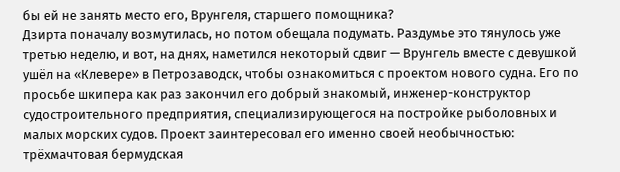бы ей не занять место его, Врунгеля, старшего помощника?
Дзирта поначалу возмутилась, но потом обещала подумать. Раздумье это тянулось уже третью неделю, и вот, на днях, наметился некоторый сдвиг — Врунгель вместе с девушкой ушёл на «Клевере» в Петрозаводск, чтобы ознакомиться с проектом нового судна. Его по просьбе шкипера как раз закончил его добрый знакомый, инженер-конструктор судостроительного предприятия, специализирующегося на постройке рыболовных и малых морских судов. Проект заинтересовал его именно своей необычностью: трёхмачтовая бермудская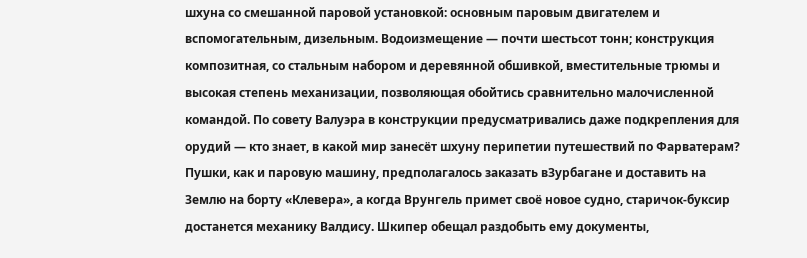шхуна со смешанной паровой установкой: основным паровым двигателем и вспомогательным, дизельным. Водоизмещение — почти шестьсот тонн; конструкция композитная, со стальным набором и деревянной обшивкой, вместительные трюмы и высокая степень механизации, позволяющая обойтись сравнительно малочисленной командой. По совету Валуэра в конструкции предусматривались даже подкрепления для орудий — кто знает, в какой мир занесёт шхуну перипетии путешествий по Фарватерам?
Пушки, как и паровую машину, предполагалось заказать вЗурбагане и доставить на Землю на борту «Клевера», а когда Врунгель примет своё новое судно, старичок-буксир достанется механику Валдису. Шкипер обещал раздобыть ему документы,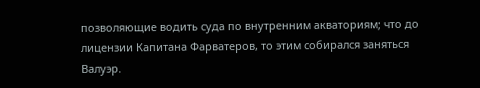позволяющие водить суда по внутренним акваториям; что до лицензии Капитана Фарватеров, то этим собирался заняться Валуэр.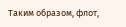Таким образом, флот,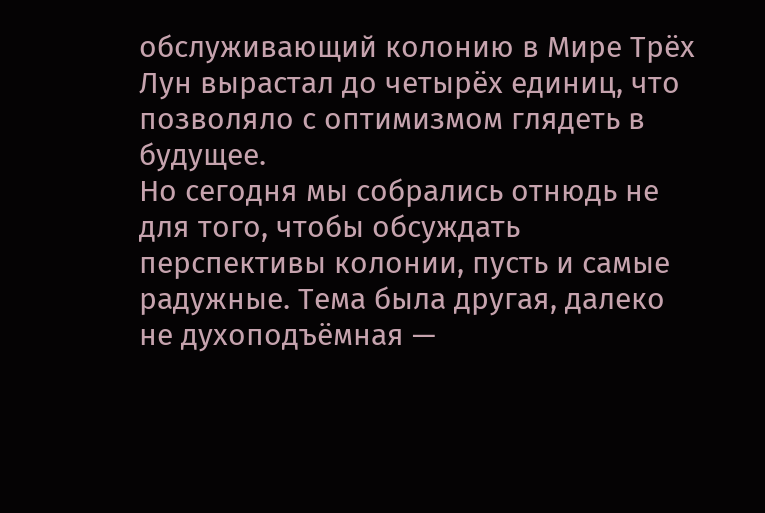обслуживающий колонию в Мире Трёх Лун вырастал до четырёх единиц, что позволяло с оптимизмом глядеть в будущее.
Но сегодня мы собрались отнюдь не для того, чтобы обсуждать перспективы колонии, пусть и самые радужные. Тема была другая, далеко не духоподъёмная —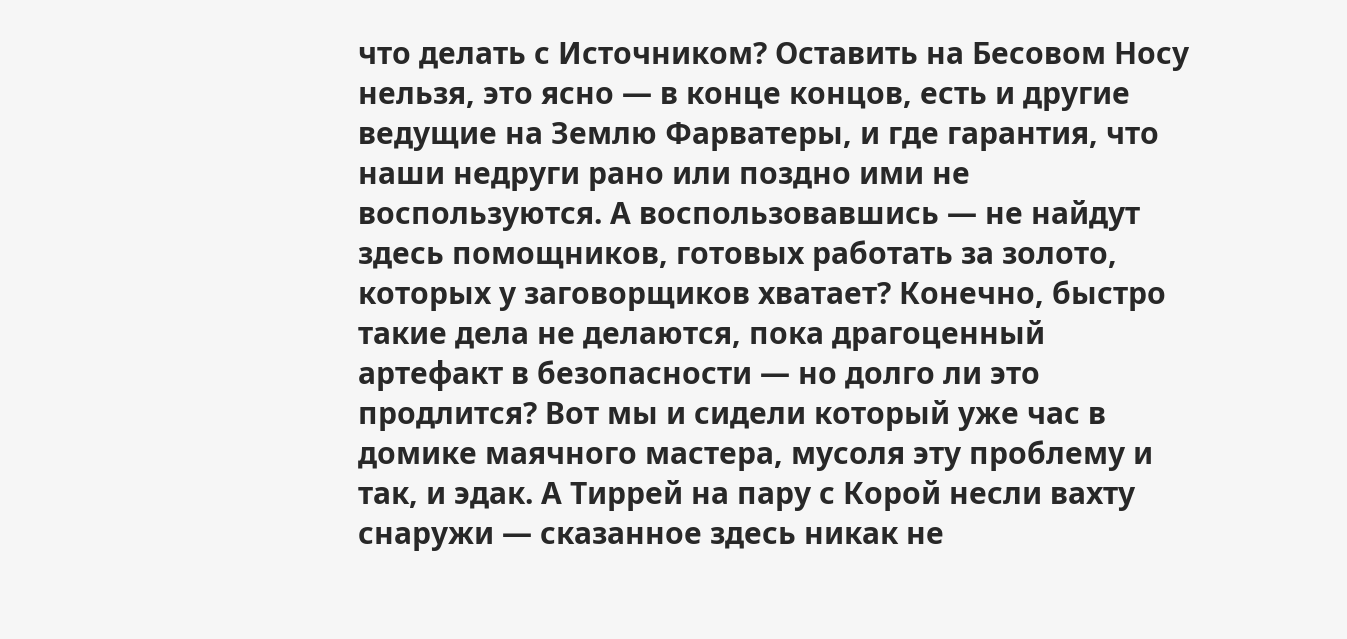что делать с Источником? Оставить на Бесовом Носу нельзя, это ясно — в конце концов, есть и другие ведущие на Землю Фарватеры, и где гарантия, что наши недруги рано или поздно ими не воспользуются. А воспользовавшись — не найдут здесь помощников, готовых работать за золото, которых у заговорщиков хватает? Конечно, быстро такие дела не делаются, пока драгоценный артефакт в безопасности — но долго ли это продлится? Вот мы и сидели который уже час в домике маячного мастера, мусоля эту проблему и так, и эдак. А Тиррей на пару с Корой несли вахту снаружи — сказанное здесь никак не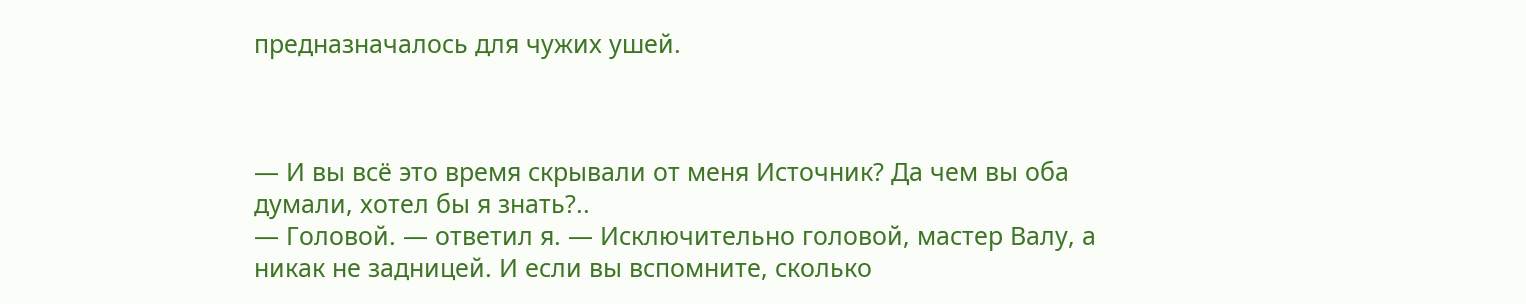предназначалось для чужих ушей.



— И вы всё это время скрывали от меня Источник? Да чем вы оба думали, хотел бы я знать?..
— Головой. — ответил я. — Исключительно головой, мастер Валу, а никак не задницей. И если вы вспомните, сколько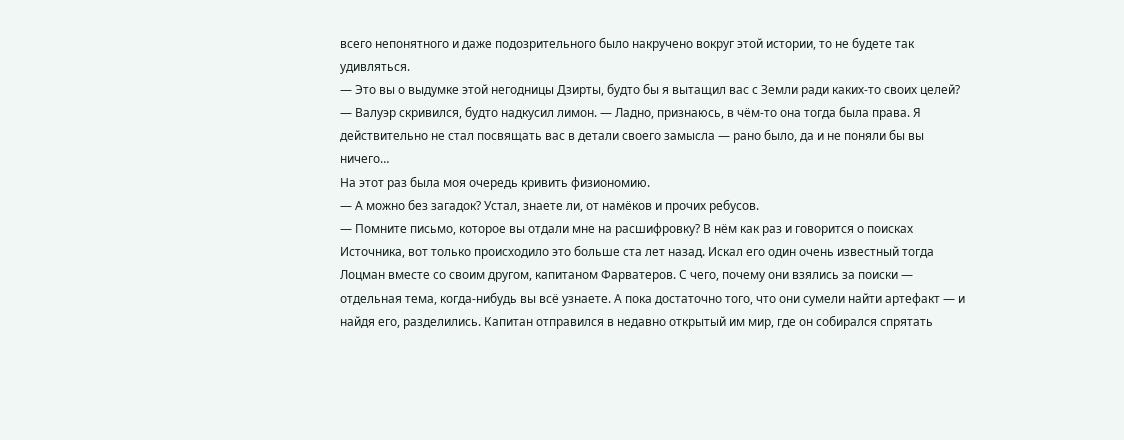всего непонятного и даже подозрительного было накручено вокруг этой истории, то не будете так удивляться.
— Это вы о выдумке этой негодницы Дзирты, будто бы я вытащил вас с Земли ради каких-то своих целей? — Валуэр скривился, будто надкусил лимон. — Ладно, признаюсь, в чём-то она тогда была права. Я действительно не стал посвящать вас в детали своего замысла — рано было, да и не поняли бы вы ничего…
На этот раз была моя очередь кривить физиономию.
— А можно без загадок? Устал, знаете ли, от намёков и прочих ребусов.
— Помните письмо, которое вы отдали мне на расшифровку? В нём как раз и говорится о поисках Источника, вот только происходило это больше ста лет назад. Искал его один очень известный тогда Лоцман вместе со своим другом, капитаном Фарватеров. С чего, почему они взялись за поиски — отдельная тема, когда-нибудь вы всё узнаете. А пока достаточно того, что они сумели найти артефакт — и найдя его, разделились. Капитан отправился в недавно открытый им мир, где он собирался спрятать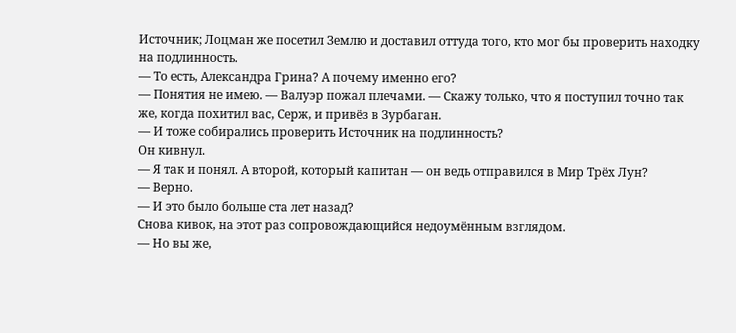Источник; Лоцман же посетил Землю и доставил оттуда того, кто мог бы проверить находку на подлинность.
— То есть, Александра Грина? А почему именно его?
— Понятия не имею. — Валуэр пожал плечами. — Скажу только, что я поступил точно так же, когда похитил вас, Серж, и привёз в Зурбаган.
— И тоже собирались проверить Источник на подлинность?
Он кивнул.
— Я так и понял. А второй, который капитан — он ведь отправился в Мир Трёх Лун?
— Верно.
— И это было больше ста лет назад?
Снова кивок, на этот раз сопровождающийся недоумённым взглядом.
— Но вы же,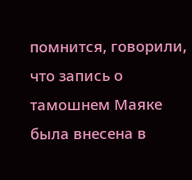помнится, говорили, что запись о тамошнем Маяке была внесена в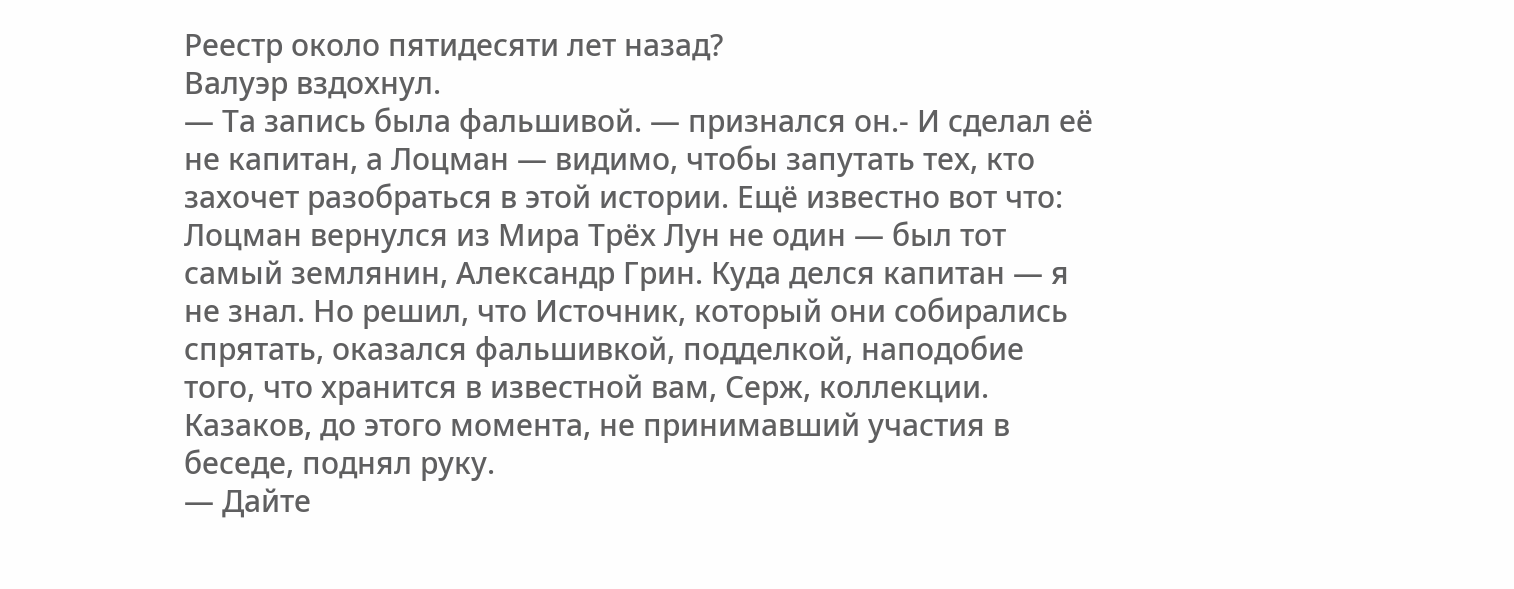Реестр около пятидесяти лет назад?
Валуэр вздохнул.
— Та запись была фальшивой. — признался он.- И сделал её не капитан, а Лоцман — видимо, чтобы запутать тех, кто захочет разобраться в этой истории. Ещё известно вот что: Лоцман вернулся из Мира Трёх Лун не один — был тот самый землянин, Александр Грин. Куда делся капитан — я не знал. Но решил, что Источник, который они собирались спрятать, оказался фальшивкой, подделкой, наподобие того, что хранится в известной вам, Серж, коллекции.
Казаков, до этого момента, не принимавший участия в беседе, поднял руку.
— Дайте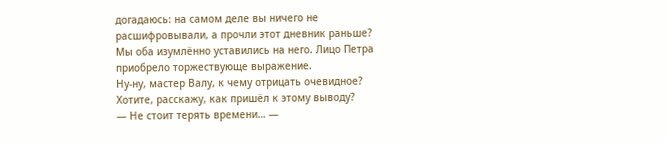догадаюсь: на самом деле вы ничего не расшифровывали, а прочли этот дневник раньше?
Мы оба изумлённо уставились на него. Лицо Петра приобрело торжествующе выражение.
Ну-ну, мастер Валу, к чему отрицать очевидное? Хотите, расскажу, как пришёл к этому выводу?
— Не стоит терять времени… —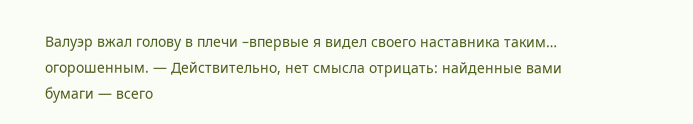Валуэр вжал голову в плечи –впервые я видел своего наставника таким… огорошенным. — Действительно, нет смысла отрицать: найденные вами бумаги — всего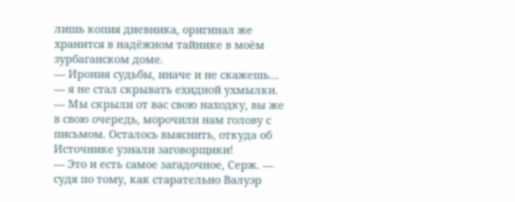лишь копия дневника, оригинал же хранится в надёжном тайнике в моём зурбаганском доме.
— Ирония судьбы, иначе и не скажешь… — я не стал скрывать ехидной ухмылки. — Мы скрыли от вас свою находку, вы же в свою очередь, морочили нам голову с письмом. Осталось выяснить, откуда об Источнике узнали заговорщики!
— Это и есть самое загадочное, Серж. — судя по тому, как старательно Валуэр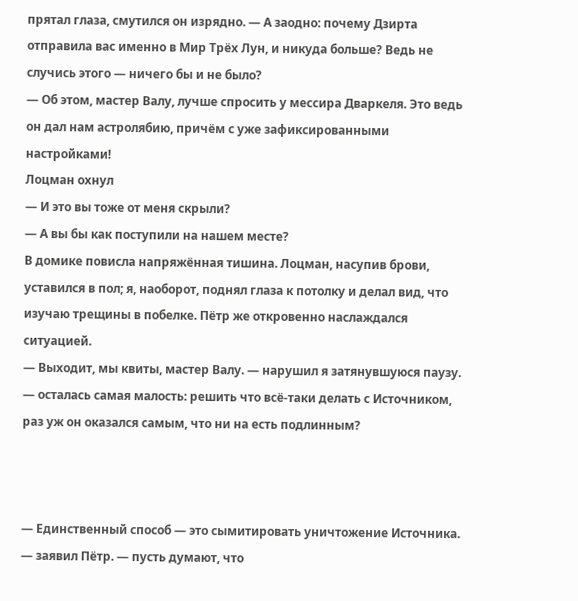прятал глаза, смутился он изрядно. — А заодно: почему Дзирта отправила вас именно в Мир Трёх Лун, и никуда больше? Ведь не случись этого — ничего бы и не было?
— Об этом, мастер Валу, лучше спросить у мессира Дваркеля. Это ведь он дал нам астролябию, причём с уже зафиксированными настройками!
Лоцман охнул
— И это вы тоже от меня скрыли?
— А вы бы как поступили на нашем месте?
В домике повисла напряжённая тишина. Лоцман, насупив брови, уставился в пол; я, наоборот, поднял глаза к потолку и делал вид, что изучаю трещины в побелке. Пётр же откровенно наслаждался ситуацией.
— Выходит, мы квиты, мастер Валу. — нарушил я затянувшуюся паузу. — осталась самая малость: решить что всё-таки делать с Источником, раз уж он оказался самым, что ни на есть подлинным?



— Единственный способ — это сымитировать уничтожение Источника. — заявил Пётр. — пусть думают, что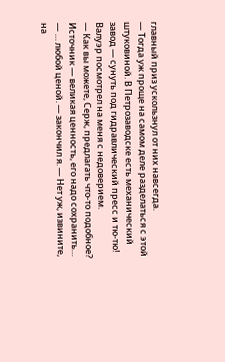главный приз ускользнул от них навсегда.
— Тогда уж проще на самом деле разделаться с этой штуковиной. В Петрозаводске есть механический завод — сунуть под гидравлический пресс и тю-тю!
Валуэр посмотрел на меня с недоверием.
— Как вы можете, Серж, предлагать что-то подобное? Источник — великая ценность, его надо сохранить…
— … любой ценой. — закончил я. — Нет уж, извините, на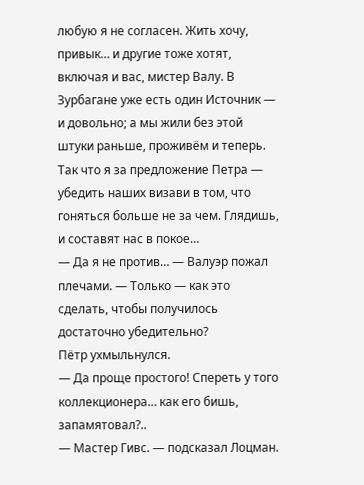любую я не согласен. Жить хочу, привык… и другие тоже хотят, включая и вас, мистер Валу. В Зурбагане уже есть один Источник — и довольно; а мы жили без этой штуки раньше, проживём и теперь. Так что я за предложение Петра — убедить наших визави в том, что гоняться больше не за чем. Глядишь, и составят нас в покое…
— Да я не против… — Валуэр пожал плечами. — Только — как это сделать, чтобы получилось достаточно убедительно?
Пётр ухмыльнулся.
— Да проще простого! Спереть у того коллекционера… как его бишь, запамятовал?..
— Мастер Гивс. — подсказал Лоцман.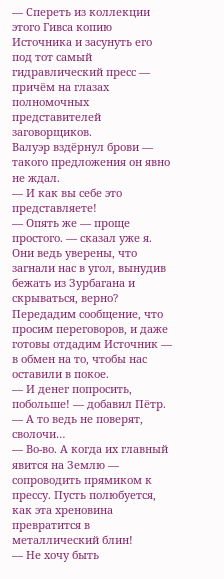— Спереть из коллекции этого Гивса копию Источника и засунуть его под тот самый гидравлический пресс — причём на глазах полномочных представителей заговорщиков.
Валуэр вздёрнул брови — такого предложения он явно не ждал.
— И как вы себе это представляете!
— Опять же — проще простого. — сказал уже я. Они ведь уверены, что загнали нас в угол, вынудив бежать из Зурбагана и скрываться, верно? Передадим сообщение, что просим переговоров, и даже готовы отдадим Источник — в обмен на то, чтобы нас оставили в покое.
— И денег попросить, побольше! — добавил Пётр. — А то ведь не поверят, сволочи…
— Во-во. А когда их главный явится на Землю — сопроводить прямиком к прессу. Пусть полюбуется, как эта хреновина превратится в металлический блин!
— Не хочу быть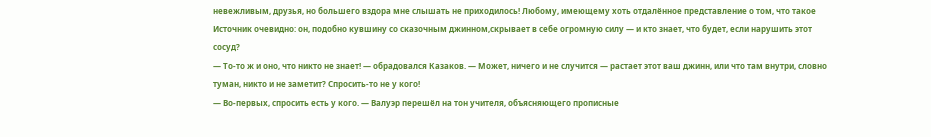невежливым, друзья, но большего вздора мне слышать не приходилось! Любому, имеющему хоть отдалённое представление о том, что такое Источник очевидно: он, подобно кувшину со сказочным джинном,скрывает в себе огромную силу — и кто знает, что будет, если нарушить этот сосуд?
— То-то ж и оно, что никто не знает! — обрадовался Казаков. — Может, ничего и не случится — растает этот ваш джинн, или что там внутри, словно туман, никто и не заметит? Спросить-то не у кого!
— Во-первых, спросить есть у кого. — Валуэр перешёл на тон учителя, объясняющего прописные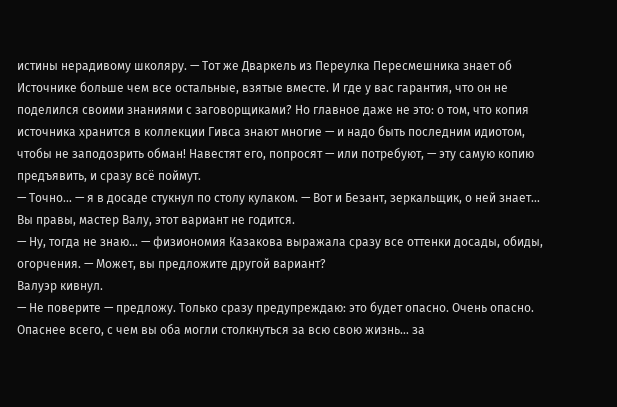истины нерадивому школяру. — Тот же Дваркель из Переулка Пересмешника знает об Источнике больше чем все остальные, взятые вместе. И где у вас гарантия, что он не поделился своими знаниями с заговорщиками? Но главное даже не это: о том, что копия источника хранится в коллекции Гивса знают многие — и надо быть последним идиотом, чтобы не заподозрить обман! Навестят его, попросят — или потребуют, — эту самую копию предъявить, и сразу всё поймут.
— Точно… — я в досаде стукнул по столу кулаком. — Вот и Безант, зеркальщик, о ней знает… Вы правы, мастер Валу, этот вариант не годится.
— Ну, тогда не знаю… — физиономия Казакова выражала сразу все оттенки досады, обиды, огорчения. — Может, вы предложите другой вариант?
Валуэр кивнул.
— Не поверите — предложу. Только сразу предупреждаю: это будет опасно. Очень опасно. Опаснее всего, с чем вы оба могли столкнуться за всю свою жизнь… за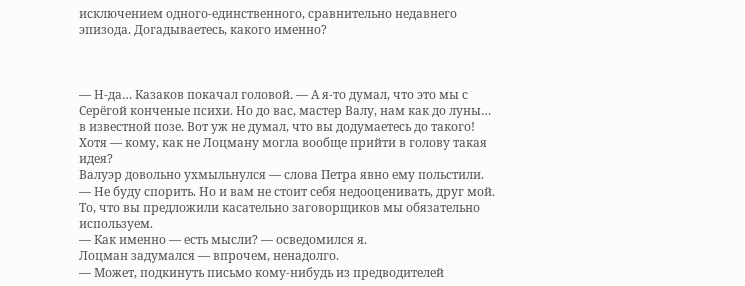исключением одного-единственного, сравнительно недавнего эпизода. Догадываетесь, какого именно?



— Н-да… Казаков покачал головой. — А я-то думал, что это мы с Серёгой конченые психи. Но до вас, мастер Валу, нам как до луны… в известной позе. Вот уж не думал, что вы додумаетесь до такого! Хотя — кому, как не Лоцману могла вообще прийти в голову такая идея?
Валуэр довольно ухмыльнулся — слова Петра явно ему польстили.
— Не буду спорить. Но и вам не стоит себя недооценивать, друг мой. То, что вы предложили касательно заговорщиков мы обязательно используем.
— Как именно — есть мысли? — осведомился я.
Лоцман задумался — впрочем, ненадолго.
— Может, подкинуть письмо кому-нибудь из предводителей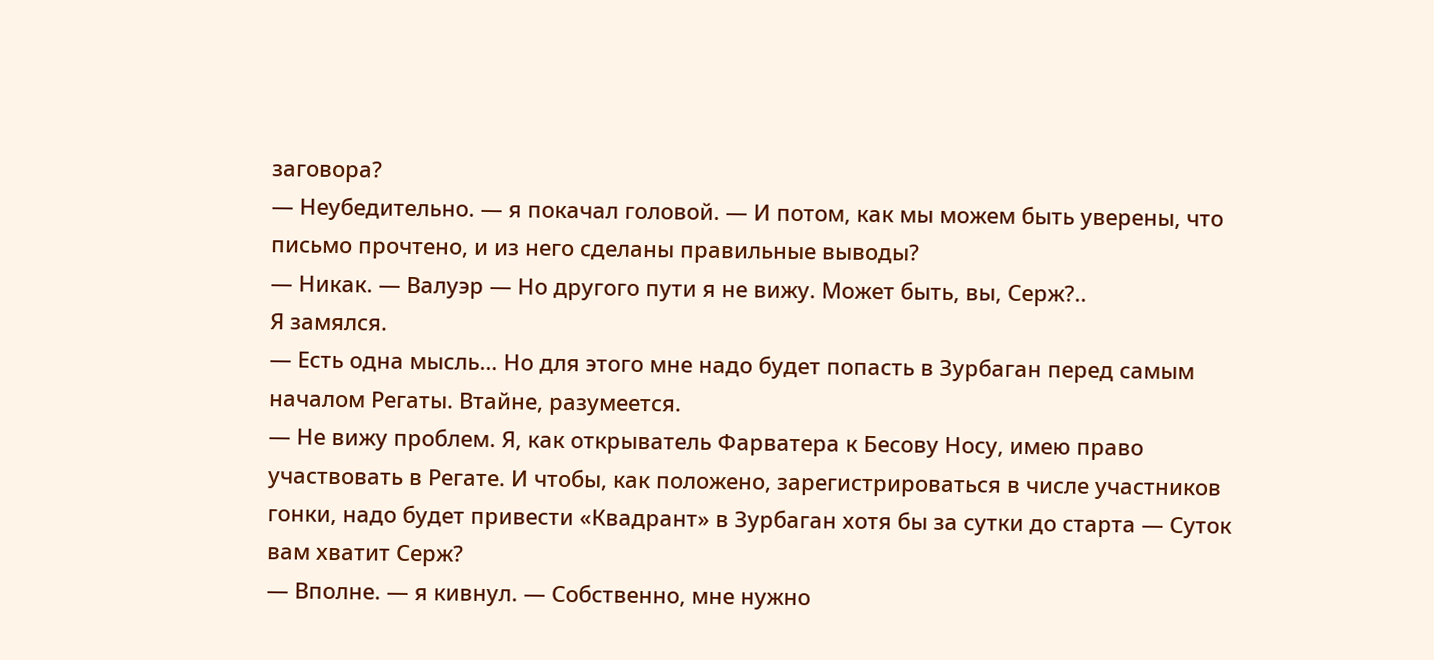заговора?
— Неубедительно. — я покачал головой. — И потом, как мы можем быть уверены, что письмо прочтено, и из него сделаны правильные выводы?
— Никак. — Валуэр — Но другого пути я не вижу. Может быть, вы, Серж?..
Я замялся.
— Есть одна мысль… Но для этого мне надо будет попасть в Зурбаган перед самым началом Регаты. Втайне, разумеется.
— Не вижу проблем. Я, как открыватель Фарватера к Бесову Носу, имею право участвовать в Регате. И чтобы, как положено, зарегистрироваться в числе участников гонки, надо будет привести «Квадрант» в Зурбаган хотя бы за сутки до старта — Суток вам хватит Серж?
— Вполне. — я кивнул. — Собственно, мне нужно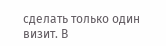сделать только один визит. В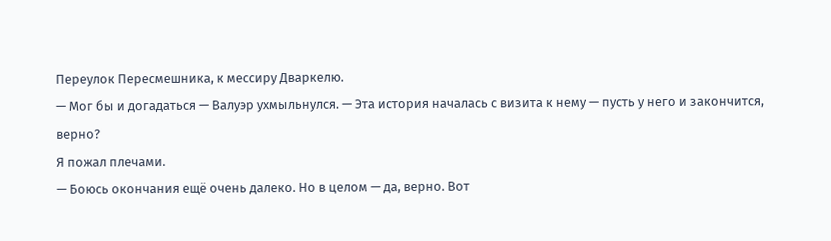Переулок Пересмешника, к мессиру Дваркелю.
— Мог бы и догадаться — Валуэр ухмыльнулся. — Эта история началась с визита к нему — пусть у него и закончится, верно?
Я пожал плечами.
— Боюсь окончания ещё очень далеко. Но в целом — да, верно. Вот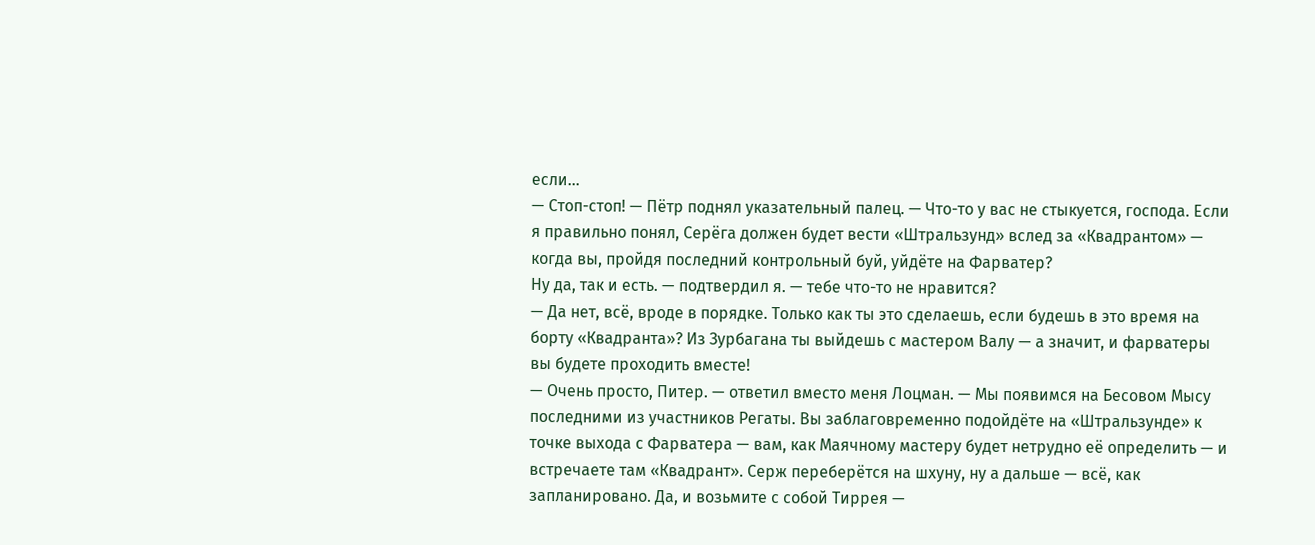если…
— Стоп-стоп! — Пётр поднял указательный палец. — Что-то у вас не стыкуется, господа. Если я правильно понял, Серёга должен будет вести «Штральзунд» вслед за «Квадрантом» — когда вы, пройдя последний контрольный буй, уйдёте на Фарватер?
Ну да, так и есть. — подтвердил я. — тебе что-то не нравится?
— Да нет, всё, вроде в порядке. Только как ты это сделаешь, если будешь в это время на борту «Квадранта»? Из Зурбагана ты выйдешь с мастером Валу — а значит, и фарватеры вы будете проходить вместе!
— Очень просто, Питер. — ответил вместо меня Лоцман. — Мы появимся на Бесовом Мысу последними из участников Регаты. Вы заблаговременно подойдёте на «Штральзунде» к точке выхода с Фарватера — вам, как Маячному мастеру будет нетрудно её определить — и встречаете там «Квадрант». Серж переберётся на шхуну, ну а дальше — всё, как запланировано. Да, и возьмите с собой Тиррея —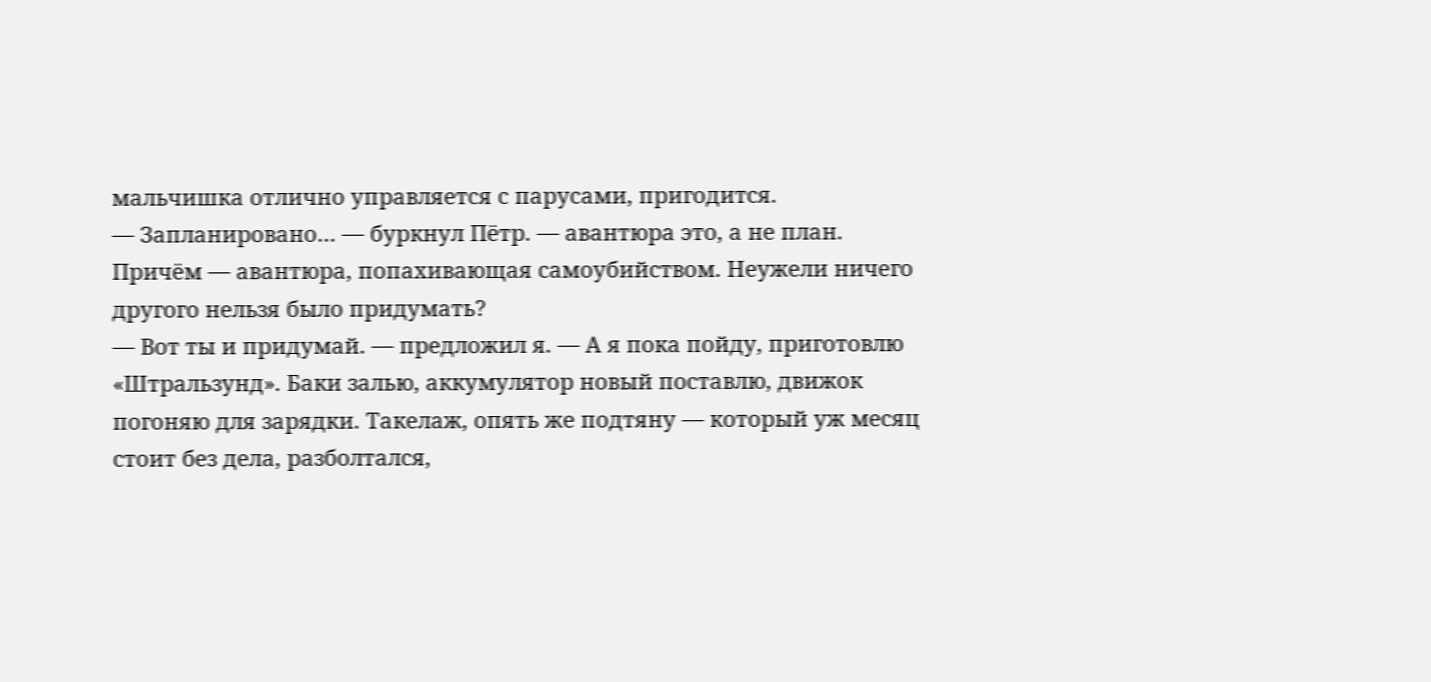мальчишка отлично управляется с парусами, пригодится.
— Запланировано… — буркнул Пётр. — авантюра это, а не план. Причём — авантюра, попахивающая самоубийством. Неужели ничего другого нельзя было придумать?
— Вот ты и придумай. — предложил я. — А я пока пойду, приготовлю «Штральзунд». Баки залью, аккумулятор новый поставлю, движок погоняю для зарядки. Такелаж, опять же подтяну — который уж месяц стоит без дела, разболтался,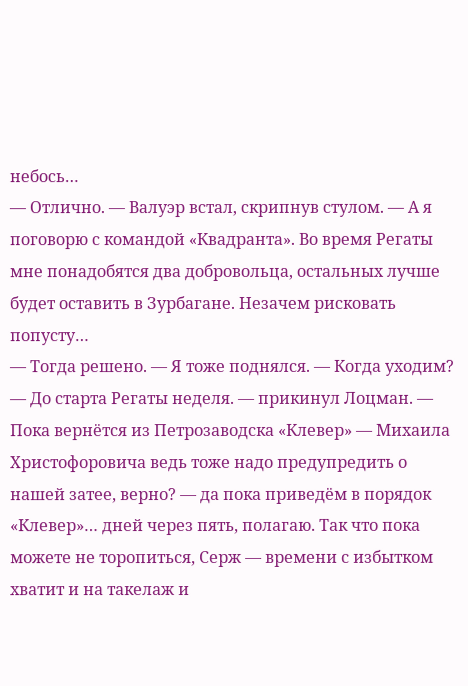небось…
— Отлично. — Валуэр встал, скрипнув стулом. — А я поговорю с командой «Квадранта». Во время Регаты мне понадобятся два добровольца, остальных лучше будет оставить в Зурбагане. Незачем рисковать попусту…
— Тогда решено. — Я тоже поднялся. — Когда уходим?
— До старта Регаты неделя. — прикинул Лоцман. — Пока вернётся из Петрозаводска «Клевер» — Михаила Христофоровича ведь тоже надо предупредить о нашей затее, верно? — да пока приведём в порядок «Клевер»… дней через пять, полагаю. Так что пока можете не торопиться, Серж — времени с избытком хватит и на такелаж и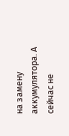на замену аккумулятора. А сейчас не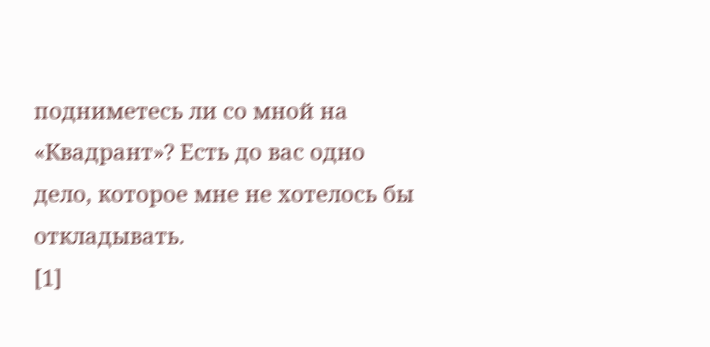подниметесь ли со мной на «Квадрант»? Есть до вас одно дело, которое мне не хотелось бы откладывать.
[1]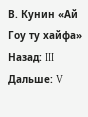В. Кунин «Ай Гоу ту хайфа»
Назад: III
Дальше: V